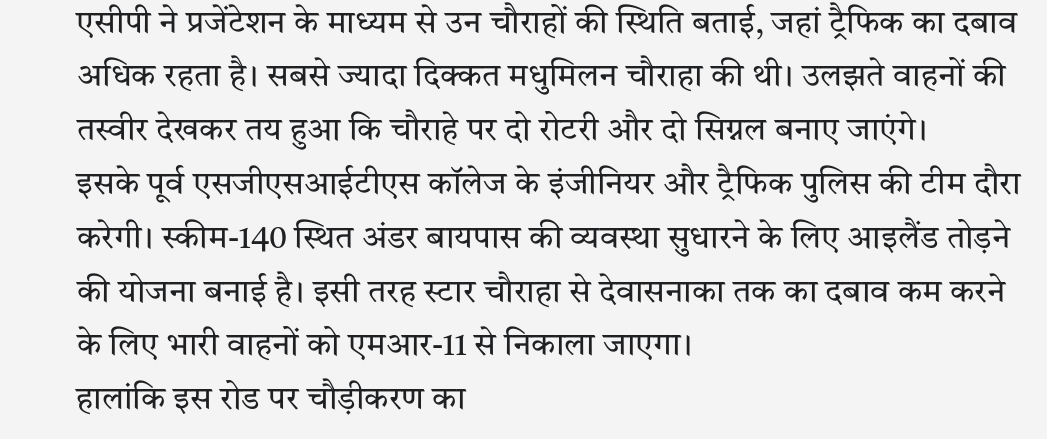एसीपी ने प्रजेंटेशन के माध्यम से उन चौराहों की स्थिति बताई, जहां ट्रैफिक का दबाव अधिक रहता है। सबसे ज्यादा दिक्कत मधुमिलन चौराहा की थी। उलझते वाहनों की तस्वीर देखकर तय हुआ कि चौराहे पर दो रोटरी और दो सिग्नल बनाए जाएंगे।
इसके पूर्व एसजीएसआईटीएस कॉलेज के इंजीनियर और ट्रैफिक पुलिस की टीम दौरा करेगी। स्कीम-140 स्थित अंडर बायपास की व्यवस्था सुधारने के लिए आइलैंड तोड़ने की योजना बनाई है। इसी तरह स्टार चौराहा से देवासनाका तक का दबाव कम करने के लिए भारी वाहनों को एमआर-11 से निकाला जाएगा।
हालांकि इस रोड पर चौड़ीकरण का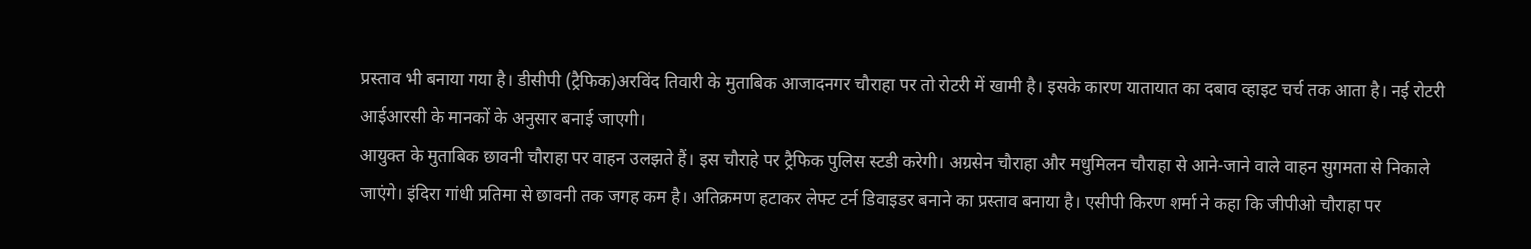प्रस्ताव भी बनाया गया है। डीसीपी (ट्रैफिक)अरविंद तिवारी के मुताबिक आजादनगर चौराहा पर तो रोटरी में खामी है। इसके कारण यातायात का दबाव व्हाइट चर्च तक आता है। नई रोटरी आईआरसी के मानकों के अनुसार बनाई जाएगी।
आयुक्त के मुताबिक छावनी चौराहा पर वाहन उलझते हैं। इस चौराहे पर ट्रैफिक पुलिस स्टडी करेगी। अग्रसेन चौराहा और मधुमिलन चौराहा से आने-जाने वाले वाहन सुगमता से निकाले जाएंगे। इंदिरा गांधी प्रतिमा से छावनी तक जगह कम है। अतिक्रमण हटाकर लेफ्ट टर्न डिवाइडर बनाने का प्रस्ताव बनाया है। एसीपी किरण शर्मा ने कहा कि जीपीओ चौराहा पर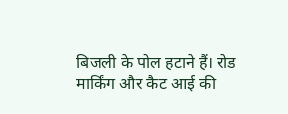बिजली के पोल हटाने हैं। रोड मार्किंग और कैट आई की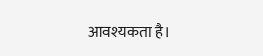आवश्यकता है।